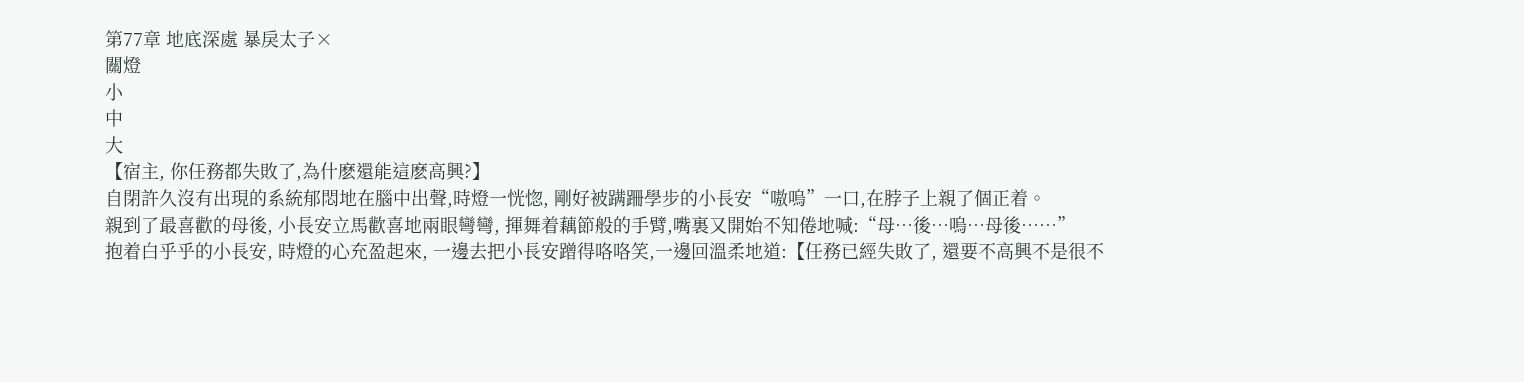第77章 地底深處 暴戾太子×
關燈
小
中
大
【宿主, 你任務都失敗了,為什麽還能這麽高興?】
自閉許久沒有出現的系統郁悶地在腦中出聲,時燈一恍惚, 剛好被蹒跚學步的小長安“嗷嗚”一口,在脖子上親了個正着。
親到了最喜歡的母後, 小長安立馬歡喜地兩眼彎彎, 揮舞着藕節般的手臂,嘴裏又開始不知倦地喊:“母…後…嗚…母後……”
抱着白乎乎的小長安, 時燈的心充盈起來, 一邊去把小長安蹭得咯咯笑,一邊回溫柔地道:【任務已經失敗了, 還要不高興不是很不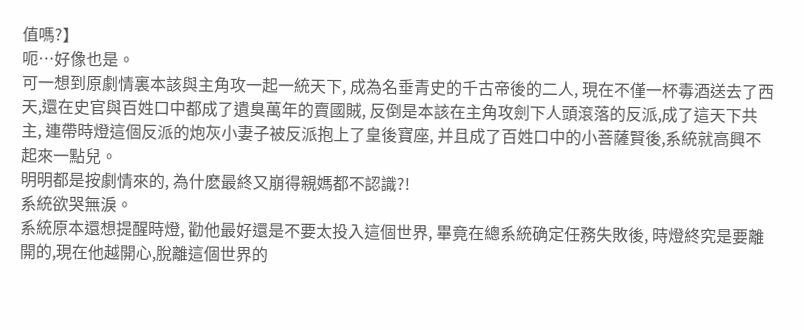值嗎?】
呃…好像也是。
可一想到原劇情裏本該與主角攻一起一統天下, 成為名垂青史的千古帝後的二人, 現在不僅一杯毒酒送去了西天,還在史官與百姓口中都成了遺臭萬年的賣國賊, 反倒是本該在主角攻劍下人頭滾落的反派,成了這天下共主, 連帶時燈這個反派的炮灰小妻子被反派抱上了皇後寶座, 并且成了百姓口中的小菩薩賢後,系統就高興不起來一點兒。
明明都是按劇情來的, 為什麽最終又崩得親媽都不認識?!
系統欲哭無淚。
系統原本還想提醒時燈, 勸他最好還是不要太投入這個世界, 畢竟在總系統确定任務失敗後, 時燈終究是要離開的,現在他越開心,脫離這個世界的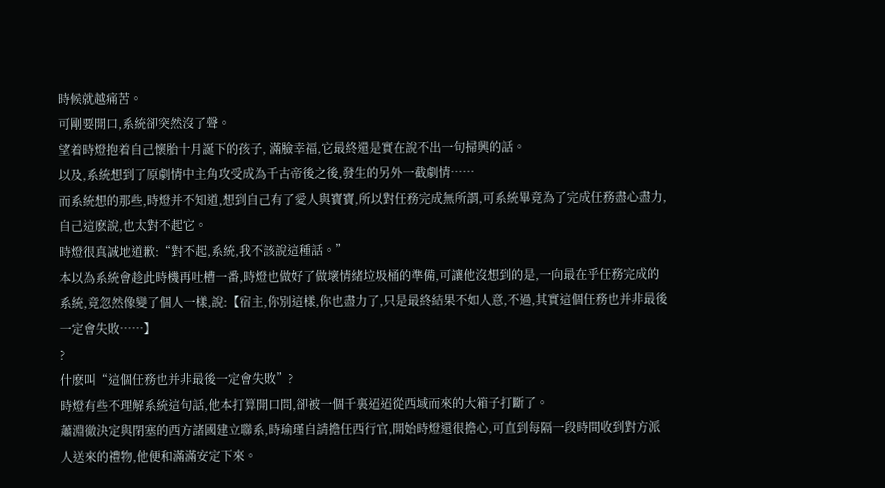時候就越痛苦。
可剛要開口,系統卻突然沒了聲。
望着時燈抱着自己懷胎十月誕下的孩子, 滿臉幸福,它最終還是實在說不出一句掃興的話。
以及,系統想到了原劇情中主角攻受成為千古帝後之後,發生的另外一截劇情……
而系統想的那些,時燈并不知道,想到自己有了愛人與寶寶,所以對任務完成無所謂,可系統畢竟為了完成任務盡心盡力,自己這麽說,也太對不起它。
時燈很真誠地道歉:“對不起,系統,我不該說這種話。”
本以為系統會趁此時機再吐槽一番,時燈也做好了做壞情緒垃圾桶的準備,可讓他沒想到的是,一向最在乎任務完成的系統,竟忽然像變了個人一樣,說:【宿主,你別這樣,你也盡力了,只是最終結果不如人意,不過,其實這個任務也并非最後一定會失敗……】
?
什麽叫“這個任務也并非最後一定會失敗”?
時燈有些不理解系統這句話,他本打算開口問,卻被一個千裏迢迢從西域而來的大箱子打斷了。
蕭淵徹決定與閉塞的西方諸國建立聯系,時瑜瑾自請擔任西行官,開始時燈還很擔心,可直到每隔一段時間收到對方派人送來的禮物,他便和滿滿安定下來。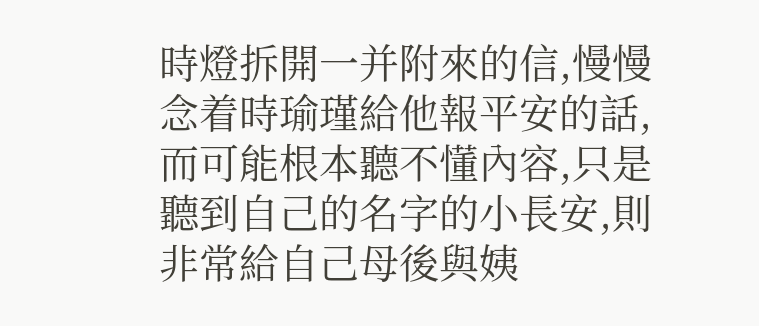時燈拆開一并附來的信,慢慢念着時瑜瑾給他報平安的話,而可能根本聽不懂內容,只是聽到自己的名字的小長安,則非常給自己母後與姨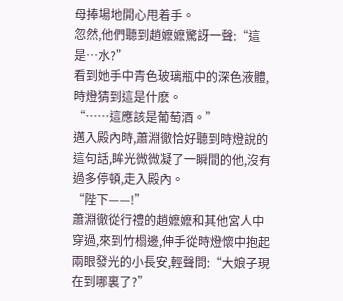母捧場地開心甩着手。
忽然,他們聽到趙嬷嬷驚訝一聲:“這是…水?”
看到她手中青色玻璃瓶中的深色液體,時燈猜到這是什麽。
“……這應該是葡萄酒。”
邁入殿內時,蕭淵徹恰好聽到時燈說的這句話,眸光微微凝了一瞬間的他,沒有過多停頓,走入殿內。
“陛下——!”
蕭淵徹從行禮的趙嬷嬷和其他宮人中穿過,來到竹榻邊,伸手從時燈懷中抱起兩眼發光的小長安,輕聲問:“大娘子現在到哪裏了?”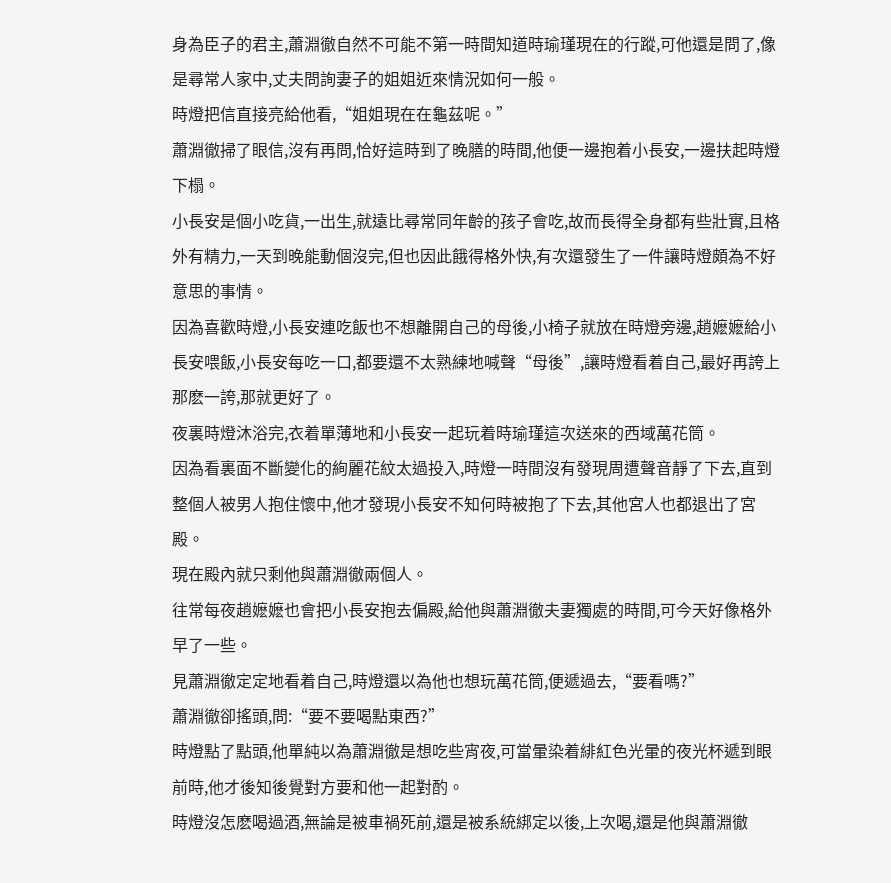身為臣子的君主,蕭淵徹自然不可能不第一時間知道時瑜瑾現在的行蹤,可他還是問了,像是尋常人家中,丈夫問詢妻子的姐姐近來情況如何一般。
時燈把信直接亮給他看,“姐姐現在在龜茲呢。”
蕭淵徹掃了眼信,沒有再問,恰好這時到了晚膳的時間,他便一邊抱着小長安,一邊扶起時燈下榻。
小長安是個小吃貨,一出生,就遠比尋常同年齡的孩子會吃,故而長得全身都有些壯實,且格外有精力,一天到晚能動個沒完,但也因此餓得格外快,有次還發生了一件讓時燈頗為不好意思的事情。
因為喜歡時燈,小長安連吃飯也不想離開自己的母後,小椅子就放在時燈旁邊,趙嬷嬷給小長安喂飯,小長安每吃一口,都要還不太熟練地喊聲“母後”,讓時燈看着自己,最好再誇上那麽一誇,那就更好了。
夜裏時燈沐浴完,衣着單薄地和小長安一起玩着時瑜瑾這次送來的西域萬花筒。
因為看裏面不斷變化的絢麗花紋太過投入,時燈一時間沒有發現周遭聲音靜了下去,直到整個人被男人抱住懷中,他才發現小長安不知何時被抱了下去,其他宮人也都退出了宮殿。
現在殿內就只剩他與蕭淵徹兩個人。
往常每夜趙嬷嬷也會把小長安抱去偏殿,給他與蕭淵徹夫妻獨處的時間,可今天好像格外早了一些。
見蕭淵徹定定地看着自己,時燈還以為他也想玩萬花筒,便遞過去,“要看嗎?”
蕭淵徹卻搖頭,問:“要不要喝點東西?”
時燈點了點頭,他單純以為蕭淵徹是想吃些宵夜,可當暈染着緋紅色光暈的夜光杯遞到眼前時,他才後知後覺對方要和他一起對酌。
時燈沒怎麽喝過酒,無論是被車禍死前,還是被系統綁定以後,上次喝,還是他與蕭淵徹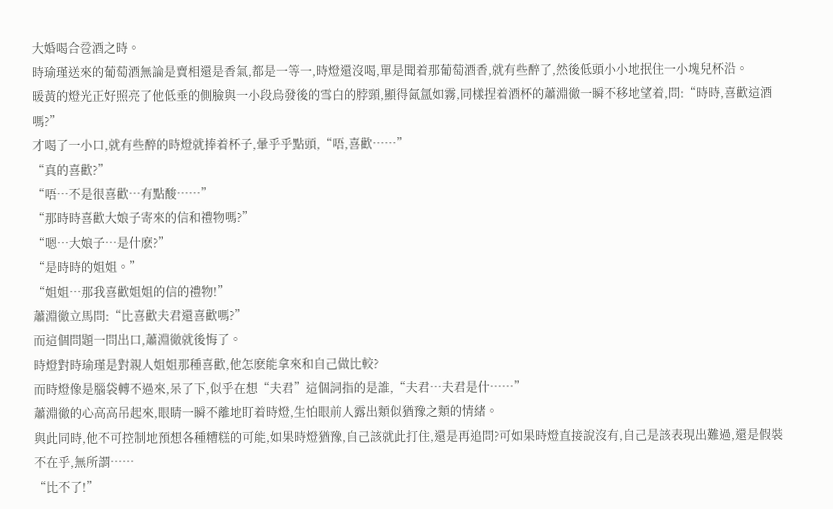大婚喝合卺酒之時。
時瑜瑾送來的葡萄酒無論是賣相還是香氣,都是一等一,時燈還沒喝,單是聞着那葡萄酒香,就有些醉了,然後低頭小小地抿住一小塊兒杯沿。
暖黃的燈光正好照亮了他低垂的側臉與一小段烏發後的雪白的脖頸,顯得氤氲如霧,同樣捏着酒杯的蕭淵徹一瞬不移地望着,問:“時時,喜歡這酒嗎?”
才喝了一小口,就有些醉的時燈就捧着杯子,暈乎乎點頭,“唔,喜歡……”
“真的喜歡?”
“唔…不是很喜歡…有點酸……”
“那時時喜歡大娘子寄來的信和禮物嗎?”
“嗯…大娘子…是什麽?”
“是時時的姐姐。”
“姐姐…那我喜歡姐姐的信的禮物!”
蕭淵徹立馬問:“比喜歡夫君還喜歡嗎?”
而這個問題一問出口,蕭淵徹就後悔了。
時燈對時瑜瑾是對親人姐姐那種喜歡,他怎麽能拿來和自己做比較?
而時燈像是腦袋轉不過來,呆了下,似乎在想“夫君”這個詞指的是誰,“夫君…夫君是什……”
蕭淵徹的心高高吊起來,眼睛一瞬不離地盯着時燈,生怕眼前人露出類似猶豫之類的情緒。
與此同時,他不可控制地預想各種糟糕的可能,如果時燈猶豫,自己該就此打住,還是再追問?可如果時燈直接說沒有,自己是該表現出難過,還是假裝不在乎,無所謂……
“比不了!”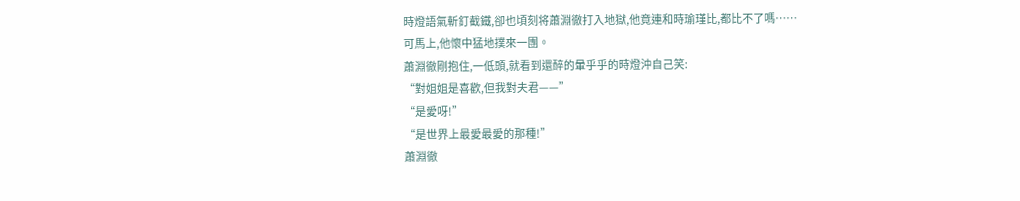時燈語氣斬釘截鐵,卻也頃刻将蕭淵徹打入地獄,他竟連和時瑜瑾比,都比不了嗎……
可馬上,他懷中猛地撲來一團。
蕭淵徹剛抱住,一低頭,就看到還醉的暈乎乎的時燈沖自己笑:
“對姐姐是喜歡,但我對夫君——”
“是愛呀!”
“是世界上最愛最愛的那種!”
蕭淵徹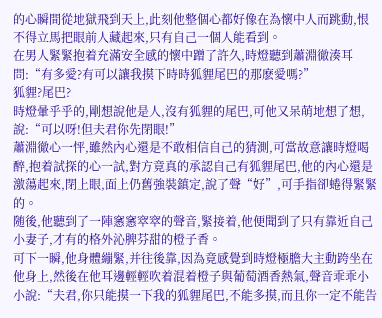的心瞬間從地獄飛到天上,此刻他整個心都好像在為懷中人而跳動,恨不得立馬把眼前人藏起來,只有自己一個人能看到。
在男人緊緊抱着充滿安全感的懷中蹭了許久,時燈聽到蕭淵徹湊耳問:“有多愛?有可以讓我摸下時時狐貍尾巴的那麽愛嗎?”
狐貍?尾巴?
時燈暈乎乎的,剛想說他是人,沒有狐貍的尾巴,可他又呆萌地想了想,說:“可以呀!但夫君你先閉眼!”
蕭淵徹心一怦,雖然內心還是不敢相信自己的猜測,可當故意讓時燈喝醉,抱着試探的心一試,對方竟真的承認自己有狐貍尾巴,他的內心還是激蕩起來,閉上眼,面上仍舊強裝鎮定,說了聲“好”,可手指卻蜷得緊緊的。
随後,他聽到了一陣窸窸窣窣的聲音,緊接着,他便聞到了只有靠近自己小妻子,才有的格外沁脾芬甜的橙子香。
可下一瞬,他身體繃緊,并往後靠,因為竟感覺到時燈極膽大主動跨坐在他身上,然後在他耳邊輕輕吹着混着橙子與葡萄酒香熱氣,聲音乖乖小小說:“夫君,你只能摸一下我的狐貍尾巴,不能多摸,而且你一定不能告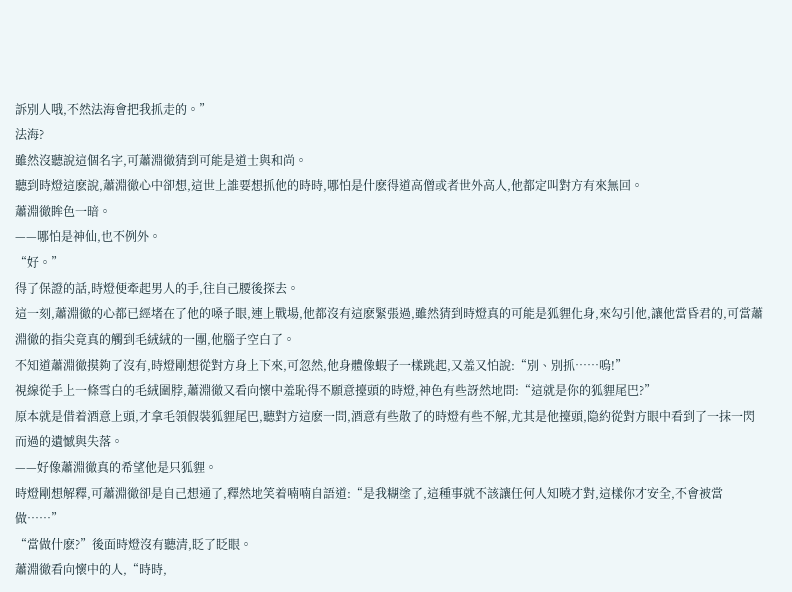訴別人哦,不然法海會把我抓走的。”
法海?
雖然沒聽說這個名字,可蕭淵徹猜到可能是道士與和尚。
聽到時燈這麽說,蕭淵徹心中卻想,這世上誰要想抓他的時時,哪怕是什麽得道高僧或者世外高人,他都定叫對方有來無回。
蕭淵徹眸色一暗。
——哪怕是神仙,也不例外。
“好。”
得了保證的話,時燈便牽起男人的手,往自己腰後探去。
這一刻,蕭淵徹的心都已經堵在了他的嗓子眼,連上戰場,他都沒有這麽緊張過,雖然猜到時燈真的可能是狐貍化身,來勾引他,讓他當昏君的,可當蕭淵徹的指尖竟真的觸到毛絨絨的一團,他腦子空白了。
不知道蕭淵徹摸夠了沒有,時燈剛想從對方身上下來,可忽然,他身體像蝦子一樣跳起,又羞又怕說:“別、別抓……嗚!”
視線從手上一條雪白的毛絨圍脖,蕭淵徹又看向懷中羞恥得不願意擡頭的時燈,神色有些訝然地問:“這就是你的狐貍尾巴?”
原本就是借着酒意上頭,才拿毛領假裝狐貍尾巴,聽對方這麽一問,酒意有些散了的時燈有些不解,尤其是他擡頭,隐約從對方眼中看到了一抹一閃而過的遺憾與失落。
——好像蕭淵徹真的希望他是只狐貍。
時燈剛想解釋,可蕭淵徹卻是自己想通了,釋然地笑着喃喃自語道:“是我糊塗了,這種事就不該讓任何人知曉才對,這樣你才安全,不會被當做……”
“當做什麽?”後面時燈沒有聽清,眨了眨眼。
蕭淵徹看向懷中的人,“時時,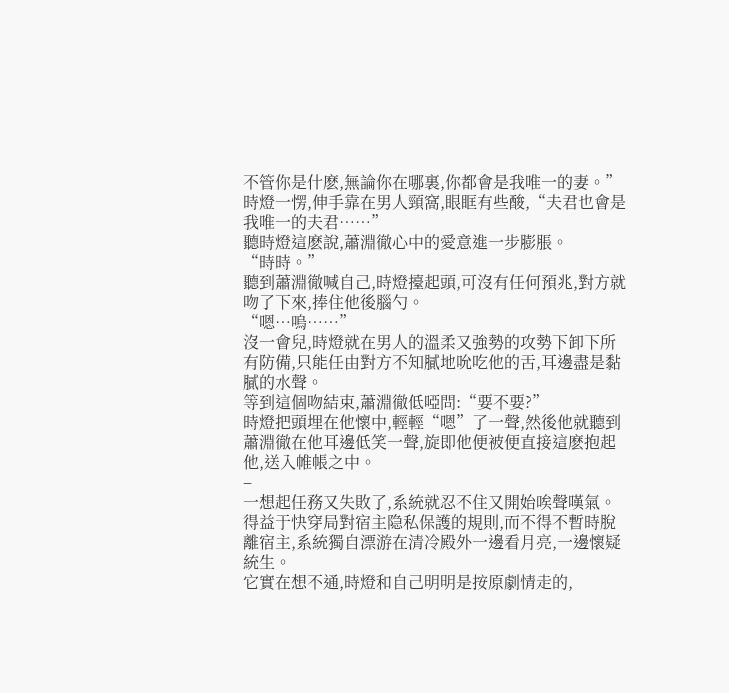不管你是什麽,無論你在哪裏,你都會是我唯一的妻。”
時燈一愣,伸手靠在男人頸窩,眼眶有些酸,“夫君也會是我唯一的夫君……”
聽時燈這麽說,蕭淵徹心中的愛意進一步膨脹。
“時時。”
聽到蕭淵徹喊自己,時燈擡起頭,可沒有任何預兆,對方就吻了下來,捧住他後腦勺。
“嗯…嗚……”
沒一會兒,時燈就在男人的溫柔又強勢的攻勢下卸下所有防備,只能任由對方不知膩地吮吃他的舌,耳邊盡是黏膩的水聲。
等到這個吻結束,蕭淵徹低啞問:“要不要?”
時燈把頭埋在他懷中,輕輕“嗯”了一聲,然後他就聽到蕭淵徹在他耳邊低笑一聲,旋即他便被便直接這麽抱起他,送入帷帳之中。
–
一想起任務又失敗了,系統就忍不住又開始唉聲嘆氣。
得益于快穿局對宿主隐私保護的規則,而不得不暫時脫離宿主,系統獨自漂游在清冷殿外一邊看月亮,一邊懷疑統生。
它實在想不通,時燈和自己明明是按原劇情走的,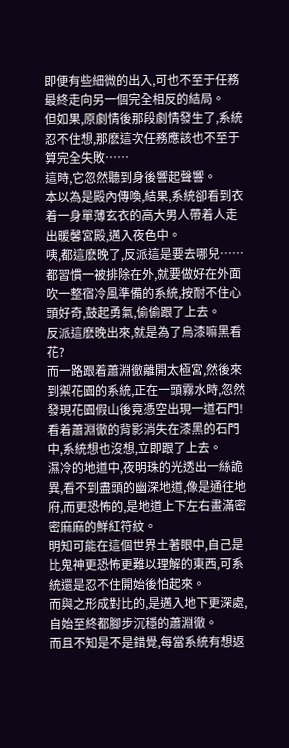即便有些細微的出入,可也不至于任務最終走向另一個完全相反的結局。
但如果,原劇情後那段劇情發生了,系統忍不住想,那麽這次任務應該也不至于算完全失敗……
這時,它忽然聽到身後響起聲響。
本以為是殿內傳喚,結果,系統卻看到衣着一身單薄玄衣的高大男人帶着人走出暖馨宮殿,邁入夜色中。
咦,都這麽晚了,反派這是要去哪兒……
都習慣一被排除在外,就要做好在外面吹一整宿冷風準備的系統,按耐不住心頭好奇,鼓起勇氣,偷偷跟了上去。
反派這麽晚出來,就是為了烏漆嘛黑看花?
而一路跟着蕭淵徹離開太極宮,然後來到禦花園的系統,正在一頭霧水時,忽然發現花園假山後竟憑空出現一道石門!
看着蕭淵徹的背影消失在漆黑的石門中,系統想也沒想,立即跟了上去。
濕冷的地道中,夜明珠的光透出一絲詭異,看不到盡頭的幽深地道,像是通往地府,而更恐怖的,是地道上下左右畫滿密密麻麻的鮮紅符紋。
明知可能在這個世界土著眼中,自己是比鬼神更恐怖更難以理解的東西,可系統還是忍不住開始後怕起來。
而與之形成對比的,是邁入地下更深處,自始至終都腳步沉穩的蕭淵徹。
而且不知是不是錯覺,每當系統有想返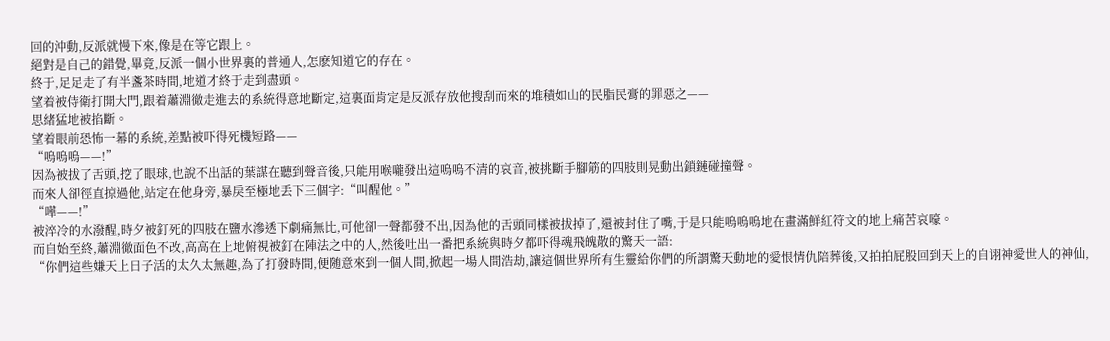回的沖動,反派就慢下來,像是在等它跟上。
絕對是自己的錯覺,畢竟,反派一個小世界裏的普通人,怎麽知道它的存在。
終于,足足走了有半盞茶時間,地道才終于走到盡頭。
望着被侍衛打開大門,跟着蕭淵徹走進去的系統得意地斷定,這裏面肯定是反派存放他搜刮而來的堆積如山的民脂民膏的罪惡之——
思緒猛地被掐斷。
望着眼前恐怖一幕的系統,差點被吓得死機短路——
“嗚嗚嗚——!”
因為被拔了舌頭,挖了眼球,也說不出話的葉謀在聽到聲音後,只能用喉嚨發出這嗚嗚不清的哀音,被挑斷手腳筋的四肢則晃動出鎖鏈碰撞聲。
而來人卻徑直掠過他,站定在他身旁,暴戾至極地丢下三個字:“叫醒他。”
“嘩——!”
被淬冷的水潑醒,時夕被釘死的四肢在鹽水滲透下劇痛無比,可他卻一聲都發不出,因為他的舌頭同樣被拔掉了,還被封住了嘴,于是只能嗚嗚嗚地在畫滿鮮紅符文的地上痛苦哀嚎。
而自始至終,蕭淵徹面色不改,高高在上地俯視被釘在陣法之中的人,然後吐出一番把系統與時夕都吓得魂飛魄散的驚天一語:
“你們這些嫌天上日子活的太久太無趣,為了打發時間,便随意來到一個人間,掀起一場人間浩劫,讓這個世界所有生靈給你們的所謂驚天動地的愛恨情仇陪葬後,又拍拍屁股回到天上的自诩神愛世人的神仙,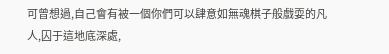可曾想過,自己會有被一個你們可以肆意如無魂棋子般戲耍的凡人,囚于這地底深處,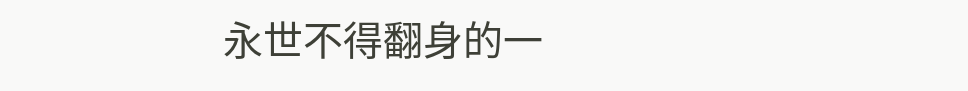永世不得翻身的一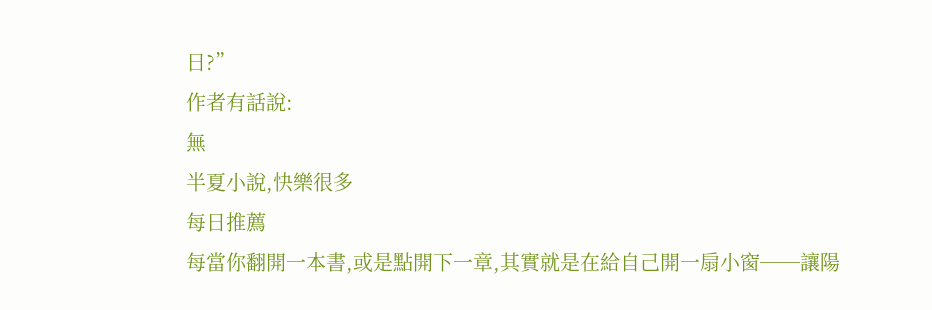日?”
作者有話說:
無
半夏小說,快樂很多
每日推薦
每當你翻開一本書,或是點開下一章,其實就是在給自己開一扇小窗──讓陽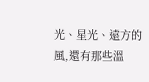光、星光、遠方的風,還有那些溫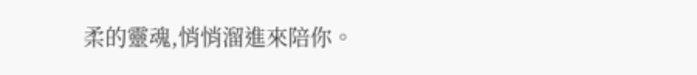柔的靈魂,悄悄溜進來陪你。